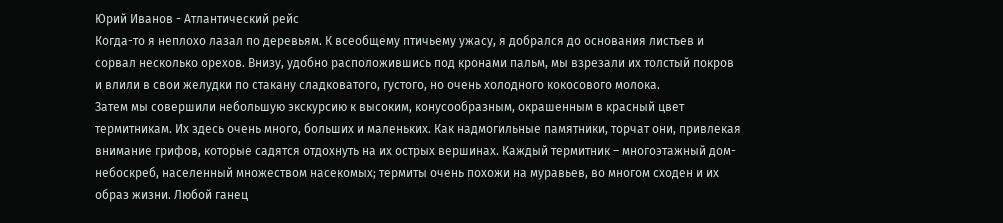Юрий Иванов - Атлантический рейс
Когда-то я неплохо лазал по деревьям. К всеобщему птичьему ужасу, я добрался до основания листьев и сорвал несколько орехов. Внизу, удобно расположившись под кронами пальм, мы взрезали их толстый покров и влили в свои желудки по стакану сладковатого, густого, но очень холодного кокосового молока.
Затем мы совершили небольшую экскурсию к высоким, конусообразным, окрашенным в красный цвет термитникам. Их здесь очень много, больших и маленьких. Как надмогильные памятники, торчат они, привлекая внимание грифов, которые садятся отдохнуть на их острых вершинах. Каждый термитник – многоэтажный дом-небоскреб, населенный множеством насекомых; термиты очень похожи на муравьев, во многом сходен и их образ жизни. Любой ганец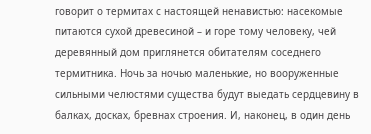говорит о термитах с настоящей ненавистью: насекомые питаются сухой древесиной – и горе тому человеку, чей деревянный дом приглянется обитателям соседнего термитника. Ночь за ночью маленькие, но вооруженные сильными челюстями существа будут выедать сердцевину в балках, досках, бревнах строения. И, наконец, в один день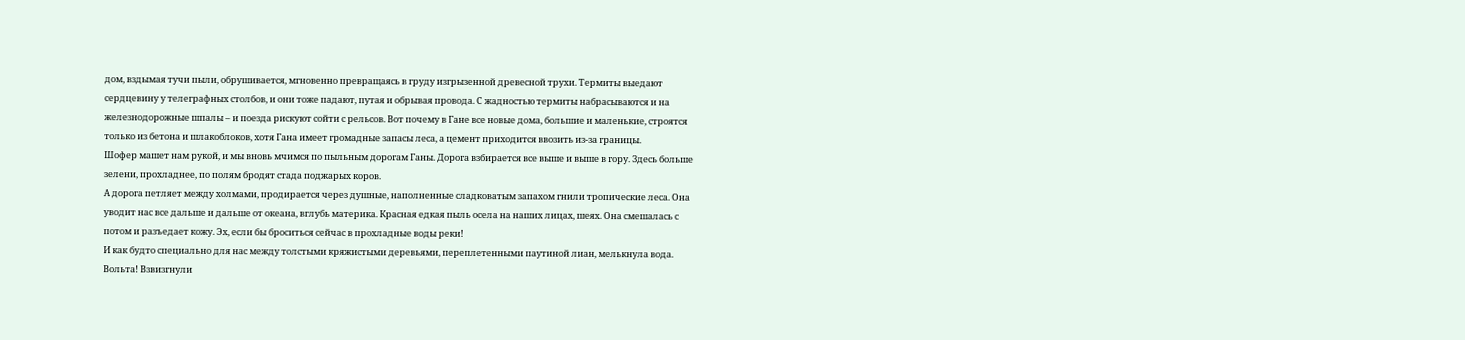дом, вздымая тучи пыли, обрушивается, мгновенно превращаясь в груду изгрызенной древесной трухи. Термиты выедают сердцевину у телеграфных столбов, и они тоже падают, путая и обрывая провода. С жадностью термиты набрасываются и на железнодорожные шпалы – и поезда рискуют сойти с рельсов. Вот почему в Гане все новые дома, большие и маленькие, строятся только из бетона и шлакоблоков, хотя Гана имеет громадные запасы леса, а цемент приходится ввозить из-за границы.
Шофер машет нам рукой, и мы вновь мчимся по пыльным дорогам Ганы. Дорога взбирается все выше и выше в гору. Здесь больше зелени, прохладнее, по полям бродят стада поджарых коров.
А дорога петляет между холмами, продирается через душные, наполненные сладковатым запахом гнили тропические леса. Она уводит нас все дальше и дальше от океана, вглубь материка. Красная едкая пыль осела на наших лицах, шеях. Она смешалась с потом и разъедает кожу. Эх, если бы броситься сейчас в прохладные воды реки!
И как будто специально для нас между толстыми кряжистыми деревьями, переплетенными паутиной лиан, мелькнула вода. Вольта! Взвизгнули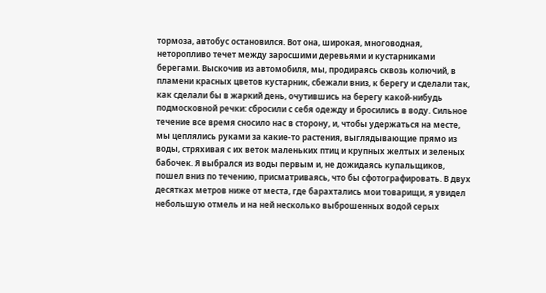тормоза, автобус остановился. Вот она, широкая, многоводная, неторопливо течет между заросшими деревьями и кустарниками берегами. Выскочив из автомобиля, мы, продираясь сквозь колючий, в пламени красных цветов кустарник, сбежали вниз, к берегу и сделали так, как сделали бы в жаркий день, очутившись на берегу какой-нибудь подмосковной речки: сбросили с себя одежду и бросились в воду. Сильное течение все время сносило нас в сторону, и, чтобы удержаться на месте, мы цеплялись руками за какие-то растения, выглядывающие прямо из воды, стряхивая с их веток маленьких птиц и крупных желтых и зеленых бабочек. Я выбрался из воды первым и, не дожидаясь купальщиков, пошел вниз по течению, присматриваясь, что бы сфотографировать. В двух десятках метров ниже от места, где барахтались мои товарищи, я увидел небольшую отмель и на ней несколько выброшенных водой серых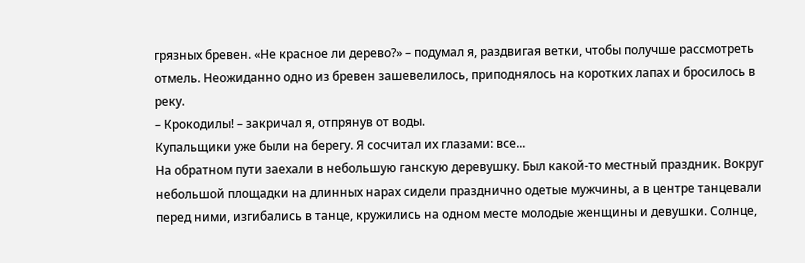грязных бревен. «Не красное ли дерево?» – подумал я, раздвигая ветки, чтобы получше рассмотреть отмель. Неожиданно одно из бревен зашевелилось, приподнялось на коротких лапах и бросилось в реку.
– Крокодилы! – закричал я, отпрянув от воды.
Купальщики уже были на берегу. Я сосчитал их глазами: все...
На обратном пути заехали в небольшую ганскую деревушку. Был какой-то местный праздник. Вокруг небольшой площадки на длинных нарах сидели празднично одетые мужчины, а в центре танцевали перед ними, изгибались в танце, кружились на одном месте молодые женщины и девушки. Солнце,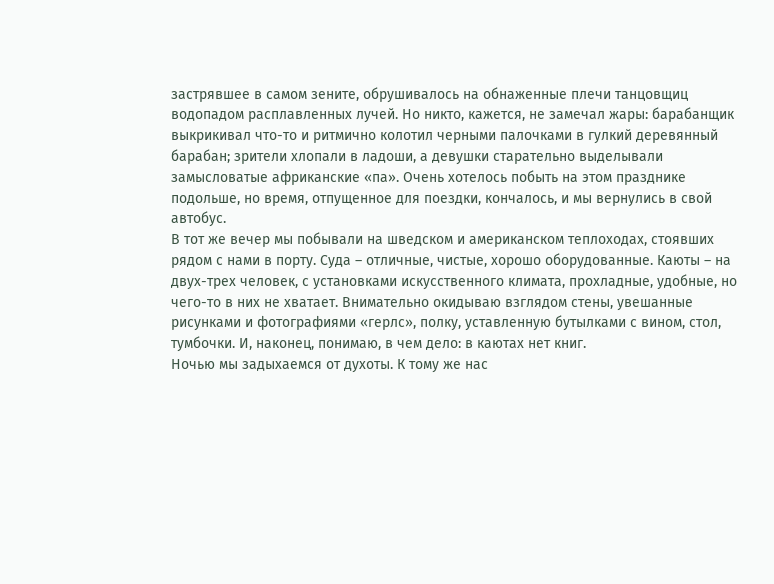застрявшее в самом зените, обрушивалось на обнаженные плечи танцовщиц водопадом расплавленных лучей. Но никто, кажется, не замечал жары: барабанщик выкрикивал что-то и ритмично колотил черными палочками в гулкий деревянный барабан; зрители хлопали в ладоши, а девушки старательно выделывали замысловатые африканские «па». Очень хотелось побыть на этом празднике подольше, но время, отпущенное для поездки, кончалось, и мы вернулись в свой автобус.
В тот же вечер мы побывали на шведском и американском теплоходах, стоявших рядом с нами в порту. Суда – отличные, чистые, хорошо оборудованные. Каюты – на двух-трех человек, с установками искусственного климата, прохладные, удобные, но чего-то в них не хватает. Внимательно окидываю взглядом стены, увешанные рисунками и фотографиями «герлс», полку, уставленную бутылками с вином, стол, тумбочки. И, наконец, понимаю, в чем дело: в каютах нет книг.
Ночью мы задыхаемся от духоты. К тому же нас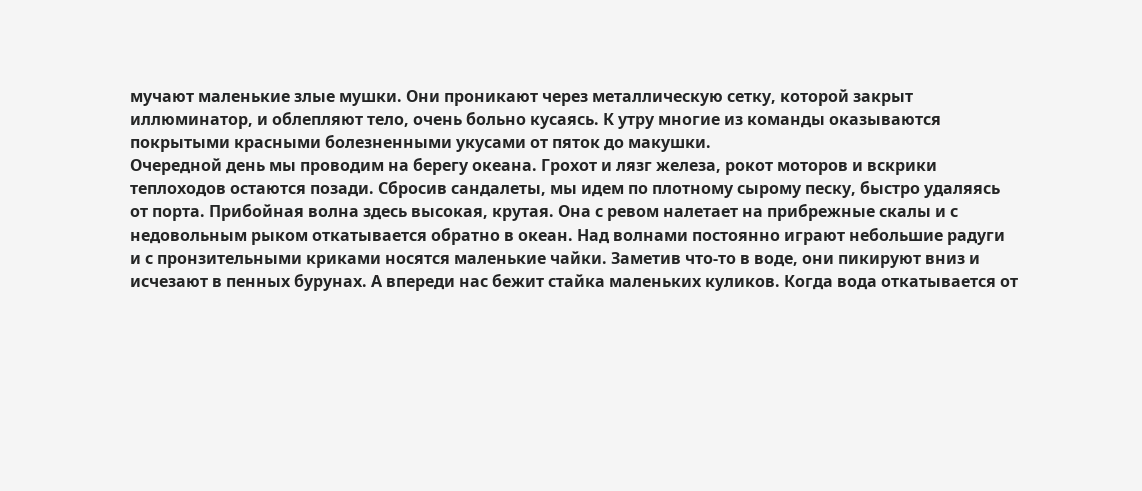мучают маленькие злые мушки. Они проникают через металлическую сетку, которой закрыт иллюминатор, и облепляют тело, очень больно кусаясь. К утру многие из команды оказываются покрытыми красными болезненными укусами от пяток до макушки.
Очередной день мы проводим на берегу океана. Грохот и лязг железа, рокот моторов и вскрики теплоходов остаются позади. Сбросив сандалеты, мы идем по плотному сырому песку, быстро удаляясь от порта. Прибойная волна здесь высокая, крутая. Она с ревом налетает на прибрежные скалы и с недовольным рыком откатывается обратно в океан. Над волнами постоянно играют небольшие радуги и с пронзительными криками носятся маленькие чайки. Заметив что-то в воде, они пикируют вниз и исчезают в пенных бурунах. А впереди нас бежит стайка маленьких куликов. Когда вода откатывается от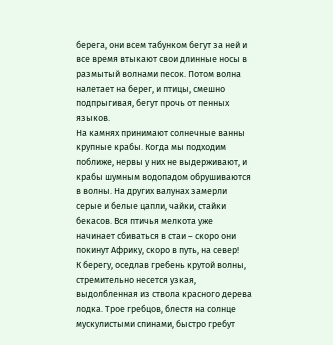берега, они всем табунком бегут за ней и все время втыкают свои длинные носы в размытый волнами песок. Потом волна налетает на берег, и птицы, смешно подпрыгивая, бегут прочь от пенных языков.
На камнях принимают солнечные ванны крупные крабы. Когда мы подходим поближе, нервы у них не выдерживают, и крабы шумным водопадом обрушиваются в волны. На других валунах замерли серые и белые цапли, чайки, стайки бекасов. Вся птичья мелкота уже начинает сбиваться в стаи – скоро они покинут Африку, скоро в путь, на север!
К берегу, оседлав гребень крутой волны, стремительно несется узкая, выдолбленная из ствола красного дерева лодка. Трое гребцов, блестя на солнце мускулистыми спинами, быстро гребут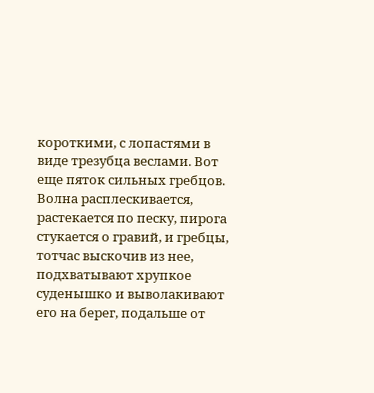короткими, с лопастями в виде трезубца веслами. Вот еще пяток сильных гребцов. Волна расплескивается, растекается по песку, пирога стукается о гравий, и гребцы, тотчас выскочив из нее, подхватывают хрупкое суденышко и выволакивают его на берег, подальше от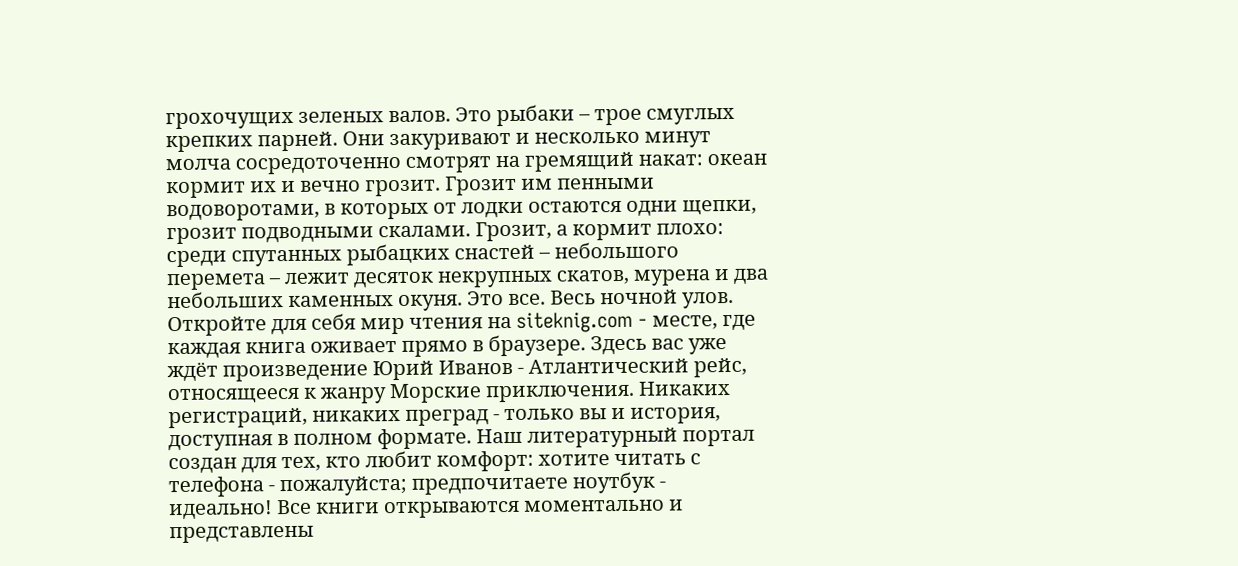грохочущих зеленых валов. Это рыбаки – трое смуглых крепких парней. Они закуривают и несколько минут молча сосредоточенно смотрят на гремящий накат: океан кормит их и вечно грозит. Грозит им пенными водоворотами, в которых от лодки остаются одни щепки, грозит подводными скалами. Грозит, а кормит плохо: среди спутанных рыбацких снастей – небольшого перемета – лежит десяток некрупных скатов, мурена и два небольших каменных окуня. Это все. Весь ночной улов.
Откройте для себя мир чтения на siteknig.com - месте, где каждая книга оживает прямо в браузере. Здесь вас уже ждёт произведение Юрий Иванов - Атлантический рейс, относящееся к жанру Морские приключения. Никаких регистраций, никаких преград - только вы и история, доступная в полном формате. Наш литературный портал создан для тех, кто любит комфорт: хотите читать с телефона - пожалуйста; предпочитаете ноутбук - идеально! Все книги открываются моментально и представлены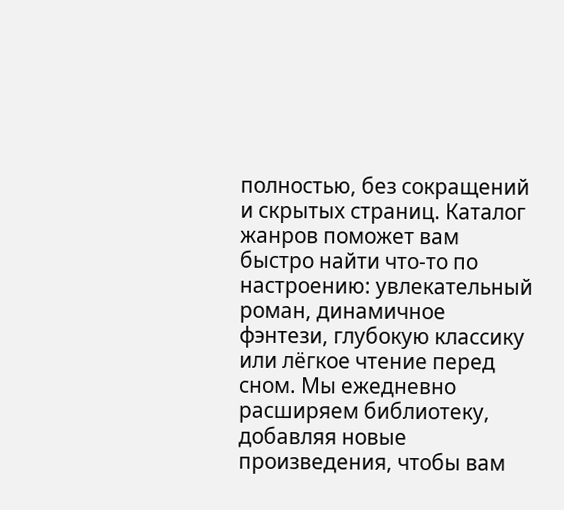полностью, без сокращений и скрытых страниц. Каталог жанров поможет вам быстро найти что-то по настроению: увлекательный роман, динамичное фэнтези, глубокую классику или лёгкое чтение перед сном. Мы ежедневно расширяем библиотеку, добавляя новые произведения, чтобы вам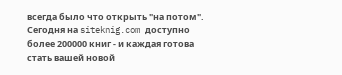всегда было что открыть "на потом". Сегодня на siteknig.com доступно более 200000 книг - и каждая готова стать вашей новой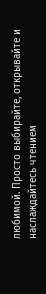любимой. Просто выбирайте, открывайте и наслаждайтесь чтением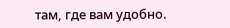там, где вам удобно.